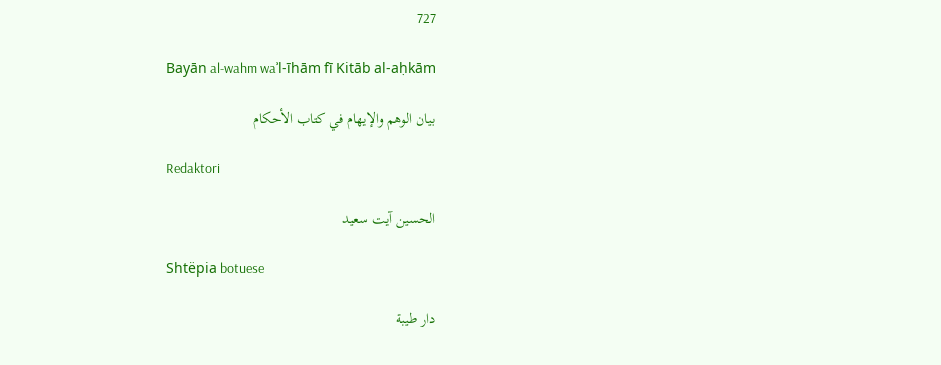727

Bayān al-wahm waʾl-īhām fī Kitāb al-aḥkām

بيان الوهم والإيهام في كتاب الأحكام

Redaktori

الحسين آيت سعيد

Shtëpia botuese

دار طيبة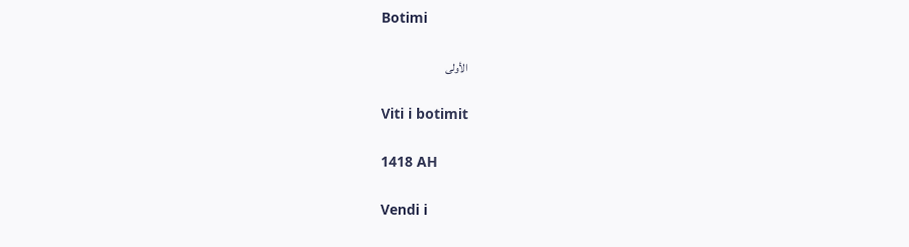Botimi

الأولى

Viti i botimit

1418 AH

Vendi i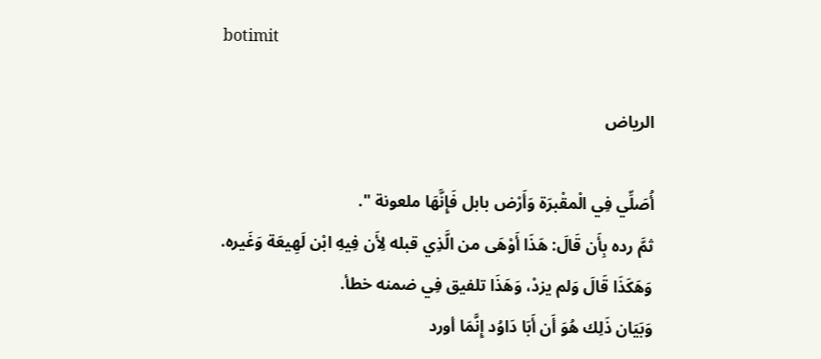botimit

الرياض

أُصَلِّي فِي الْمقْبرَة وَأَرْض بابل فَإِنَّهَا ملعونة ".
ثمَّ رده بِأَن قَالَ: هَذَا أَوْهَى من الَّذِي قبله لِأَن فِيهِ ابْن لَهِيعَة وَغَيره.
وَهَكَذَا قَالَ وَلم يزدْ، وَهَذَا تلفيق فِي ضمنه خطأ.
وَبَيَان ذَلِك هُوَ أَن أَبَا دَاوُد إِنَّمَا أورد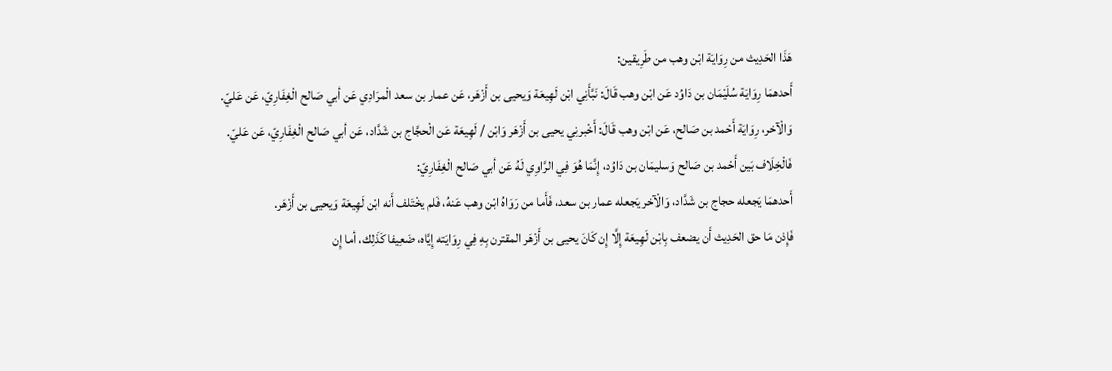هَذَا الحَدِيث من رِوَايَة ابْن وهب من طَرِيقين:
أَحدهمَا رِوَايَة سُلَيْمَان بن دَاوُد عَن ابْن وهب قَالَ: نَبَّأَنِي ابْن لَهِيعَة وَيحيى بن أَزْهَر، عَن عمار بن سعد الْمرَادِي عَن أبي صَالح الْغِفَارِيّ، عَن عَليّ.
وَالْآخر، رِوَايَة أَحْمد بن صَالح، عَن ابْن وهب قَالَ: أَخْبرنِي يحيى بن أَزْهَر وَابْن / لَهِيعَة عَن الْحجَّاج بن شَدَّاد، عَن أبي صَالح الْغِفَارِيّ، عَن عَليّ.
فَالْخِلَاف بَين أَحْمد بن صَالح وَسليمَان بن دَاوُد، إِنَّمَا هُوَ فِي الرَّاوِي لَهُ عَن أبي صَالح الْغِفَارِيّ:
أَحدهمَا يَجعله حجاج بن شَدَّاد، وَالْآخر يَجعله عمار بن سعد، فَأَما من رَوَاهُ ابْن وهب عَنهُ، فَلم يخْتَلف أَنه ابْن لَهِيعَة وَيحيى بن أَزْهَر.
فَإِذن مَا حق الحَدِيث أَن يضعف بِابْن لَهِيعَة إِلَّا إِن كَانَ يحيى بن أَزْهَر المقترن بِهِ فِي رِوَايَته إِيَّاه، ضَعِيفا كَذَلِك، أما إِن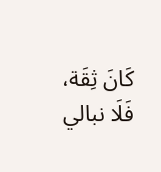كَانَ ثِقَة، فَلَا نبالي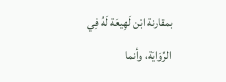بمقارنة ابْن لَهِيعَة لَهُ فِي الرِّوَايَة، وأنما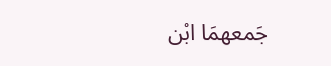جَمعهمَا ابْن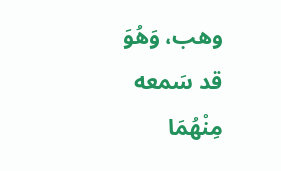وهب، وَهُوَ قد سَمعه مِنْهُمَا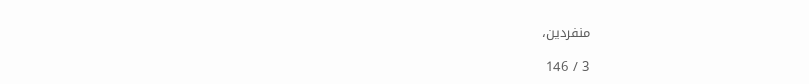منفردين،

3 / 146